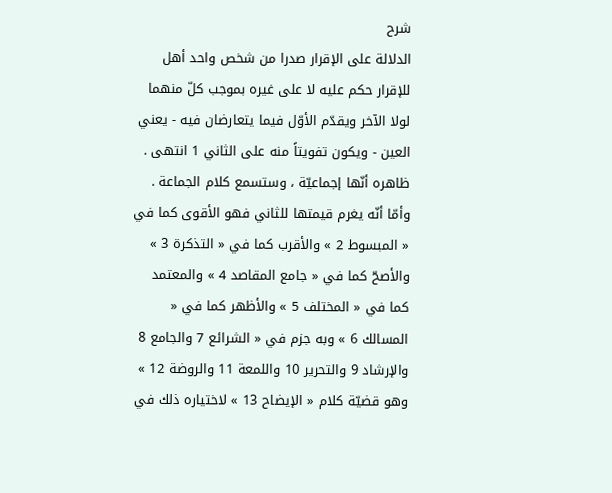شرح
الدلالة على الإقرار صدرا من شخص واحد أهل للإقرار حكم عليه لا على غيره بموجب كلّ منهما لولا الآخر ويقدّم الأوّل فيما يتعارضان فيه - يعني العين - ويكون تفويتاً منه على الثاني 1 انتهى . ظاهره أنّها إجماعيّة ، وستسمع كلام الجماعة .
وأمّا أنّه يغرم قيمتها للثاني فهو الأقوى كما في « المبسوط 2 » والأقرب كما في « التذكرة 3 » والأصحّ كما في « جامع المقاصد 4 » والمعتمد كما في « المختلف 5 » والأظهر كما في « المسالك 6 » وبه جزم في « الشرائع 7 والجامع 8 والإرشاد 9 والتحرير 10 واللمعة 11 والروضة 12 » وهو قضيّة كلام « الإيضاح 13 » لاختياره ذلك في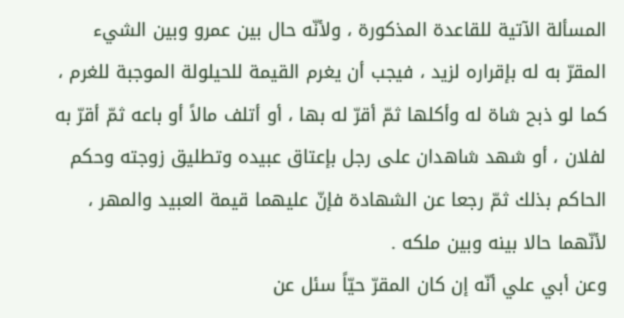المسألة الآتية للقاعدة المذكورة ، ولأنّه حال بين عمرو وبين الشيء المقرّ به له بإقراره لزيد ، فيجب أن يغرم القيمة للحيلولة الموجبة للغرم ، كما لو ذبح شاة له وأكلها ثمّ أقرّ له بها ، أو أتلف مالاً أو باعه ثمّ أقرّ به لفلان ، أو شهد شاهدان على رجل بإعتاق عبيده وتطليق زوجته وحكم الحاكم بذلك ثمّ رجعا عن الشهادة فإنّ عليهما قيمة العبيد والمهر ، لأنّهما حالا بينه وبين ملكه .
وعن أبي علي أنّه إن كان المقرّ حيّاً سئل عن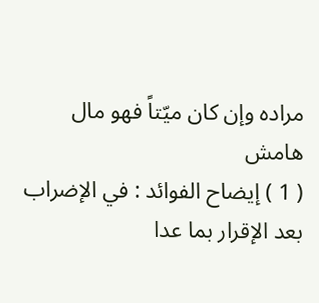مراده وإن كان ميّتاً فهو مال
هامش
( 1 ) إيضاح الفوائد : في الإضراب بعد الإقرار بما عدا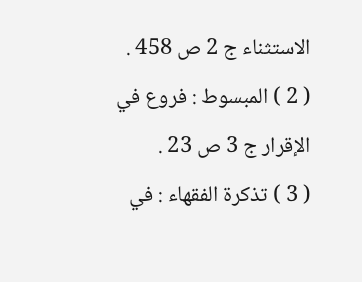الاستثناء ج 2 ص 458 .
( 2 ) المبسوط : فروع في الإقرار ج 3 ص 23 .
( 3 ) تذكرة الفقهاء : في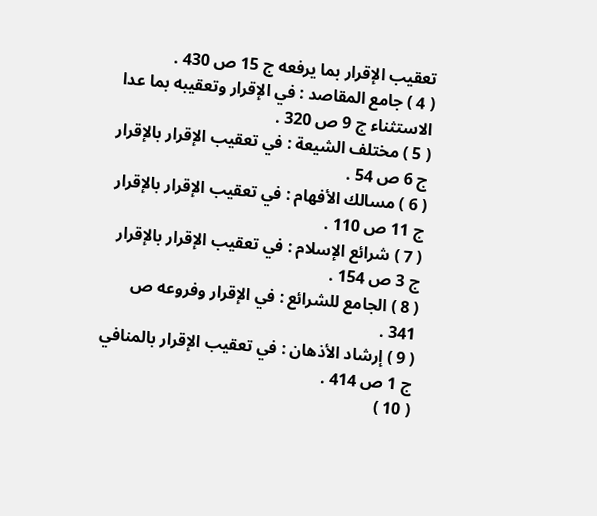تعقيب الإقرار بما يرفعه ج 15 ص 430 .
( 4 ) جامع المقاصد : في الإقرار وتعقيبه بما عدا الاستثناء ج 9 ص 320 .
( 5 ) مختلف الشيعة : في تعقيب الإقرار بالإقرار ج 6 ص 54 .
( 6 ) مسالك الأفهام : في تعقيب الإقرار بالإقرار ج 11 ص 110 .
( 7 ) شرائع الإسلام : في تعقيب الإقرار بالإقرار ج 3 ص 154 .
( 8 ) الجامع للشرائع : في الإقرار وفروعه ص 341 .
( 9 ) إرشاد الأذهان : في تعقيب الإقرار بالمنافي ج 1 ص 414 .
( 10 )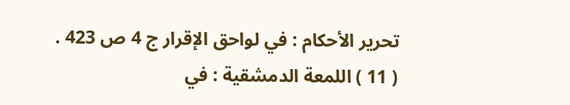تحرير الأحكام : في لواحق الإقرار ج 4 ص 423 .
( 11 ) اللمعة الدمشقية : في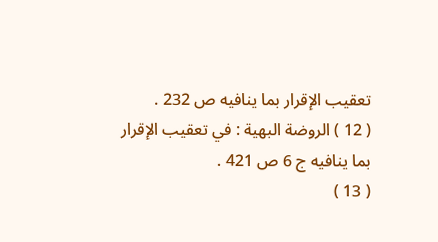تعقيب الإقرار بما ينافيه ص 232 .
( 12 ) الروضة البهية : في تعقيب الإقرار بما ينافيه ج 6 ص 421 .
( 13 )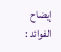إيضاح الفوائد :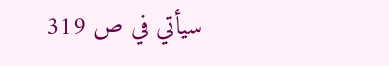سيأتي في ص 319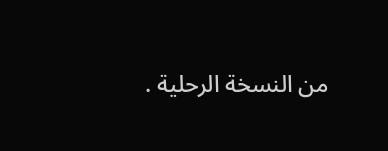من النسخة الرحلية .